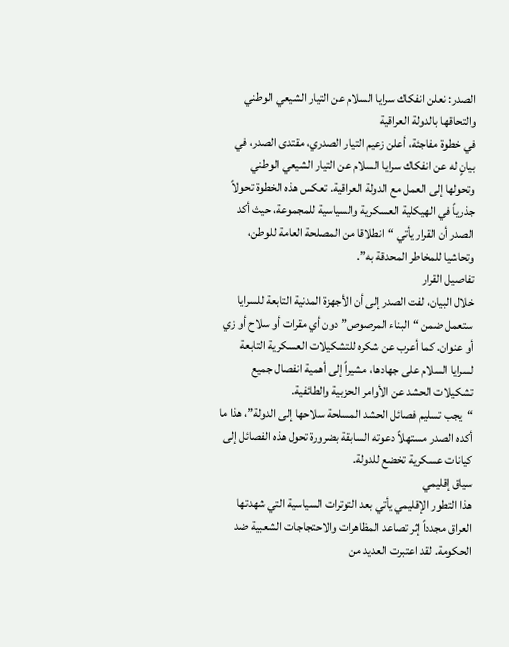الصدر: نعلن انفكاك سرايا السلام عن التيار الشيعي الوطني والتحاقها بالدولة العراقية
في خطوة مفاجئة، أعلن زعيم التيار الصدري، مقتدى الصدر، في بيانٍ له عن انفكاك سرايا السلام عن التيار الشيعي الوطني وتحولها إلى العمل مع الدولة العراقية. تعكس هذه الخطوة تحولاً جذرياً في الهيكلية العسكرية والسياسية للمجموعة، حيث أكد الصدر أن القرار يأتي “انطلاقا من المصلحة العامة للوطن، وتحاشيا للمخاطر المحدقة به”.
تفاصيل القرار
خلال البيان، لفت الصدر إلى أن الأجهزة المدنية التابعة للسرايا ستعمل ضمن “البناء المرصوص” دون أي مقرات أو سلاح أو زي أو عنوان. كما أعرب عن شكره للتشكيلات العسكرية التابعة لسرايا السلام على جهادها، مشيراً إلى أهمية انفصال جميع تشكيلات الحشد عن الأوامر الحزبية والطائفية.
“يجب تسليم فصائل الحشد المسلحة سلاحها إلى الدولة”، هذا ما أكده الصدر مستهلاً دعوته السابقة بضرورة تحول هذه الفصائل إلى كيانات عسكرية تخضع للدولة.
سياق إقليمي
هذا التطور الإقليمي يأتي بعد التوترات السياسية التي شهدتها العراق مجدداً إثر تصاعد المظاهرات والاحتجاجات الشعبية ضد الحكومة. لقد اعتبرت العديد من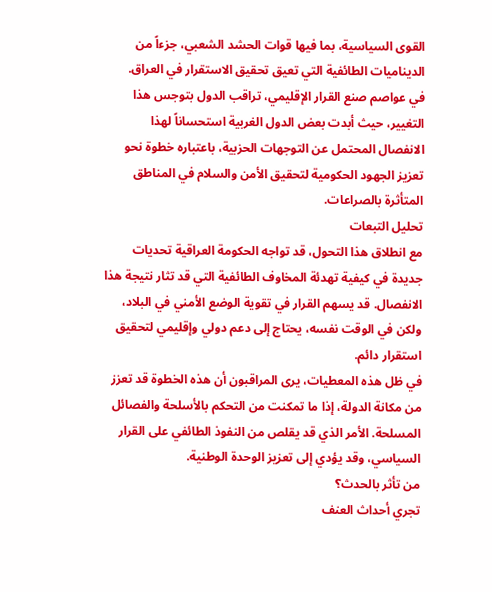القوى السياسية، بما فيها قوات الحشد الشعبي، جزءاً من الديناميات الطائفية التي تعيق تحقيق الاستقرار في العراق.
في عواصم صنع القرار الإقليمي، تراقب الدول بتوجس هذا التغيير، حيث أبدت بعض الدول الغربية استحساناً لهذا الانفصال المحتمل عن التوجهات الحزبية، باعتباره خطوة نحو تعزيز الجهود الحكومية لتحقيق الأمن والسلام في المناطق المتأثرة بالصراعات.
تحليل التبعات
مع انطلاق هذا التحول، قد تواجه الحكومة العراقية تحديات جديدة في كيفية تهدئة المخاوف الطائفية التي قد تثار نتيجة هذا الانفصال. قد يسهم القرار في تقوية الوضع الأمني في البلاد، ولكن في الوقت نفسه، يحتاج إلى دعم دولي وإقليمي لتحقيق استقرار دائم.
في ظل هذه المعطيات، يرى المراقبون أن هذه الخطوة قد تعزز من مكانة الدولة، إذا ما تمكنت من التحكم بالأسلحة والفصائل المسلحة. الأمر الذي قد يقلص من النفوذ الطائفي على القرار السياسي، وقد يؤدي إلى تعزيز الوحدة الوطنية.
من تأثر بالحدث؟
تجري أحداث العنف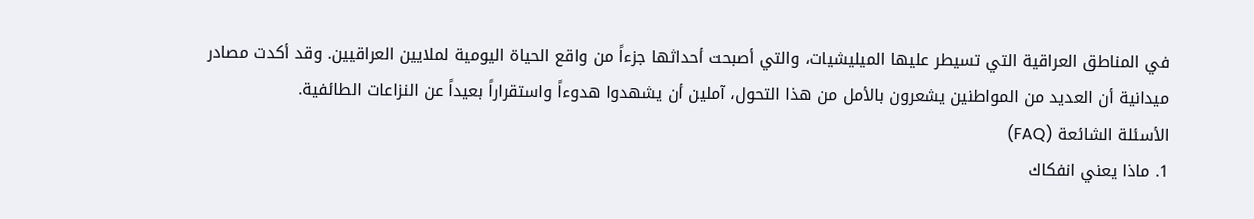في المناطق العراقية التي تسيطر عليها الميليشيات، والتي أصبحت أحداثها جزءاً من واقع الحياة اليومية لملايين العراقيين. وقد أكدت مصادر ميدانية أن العديد من المواطنين يشعرون بالأمل من هذا التحول، آملين أن يشهدوا هدوءاً واستقراراً بعيداً عن النزاعات الطائفية.
الأسئلة الشائعة (FAQ)
1. ماذا يعني انفكاك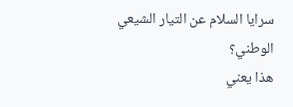سرايا السلام عن التيار الشيعي الوطني؟
هذا يعني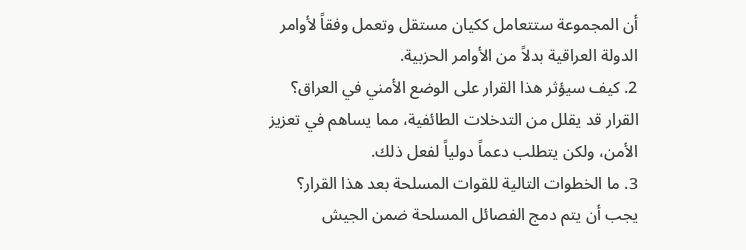أن المجموعة ستتعامل ككيان مستقل وتعمل وفقاً لأوامر الدولة العراقية بدلاً من الأوامر الحزبية.
2. كيف سيؤثر هذا القرار على الوضع الأمني في العراق؟
القرار قد يقلل من التدخلات الطائفية، مما يساهم في تعزيز الأمن، ولكن يتطلب دعماً دولياً لفعل ذلك.
3. ما الخطوات التالية للقوات المسلحة بعد هذا القرار؟
يجب أن يتم دمج الفصائل المسلحة ضمن الجيش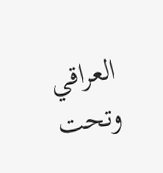العراقي وتحت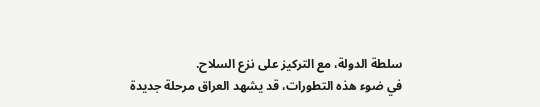سلطة الدولة، مع التركيز على نزع السلاح.
في ضوء هذه التطورات، قد يشهد العراق مرحلة جديدة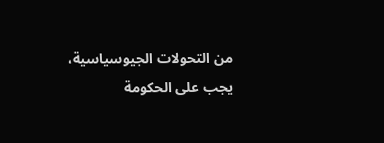من التحولات الجيوسياسية، يجب على الحكومة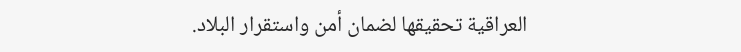العراقية تحقيقها لضمان أمن واستقرار البلاد.